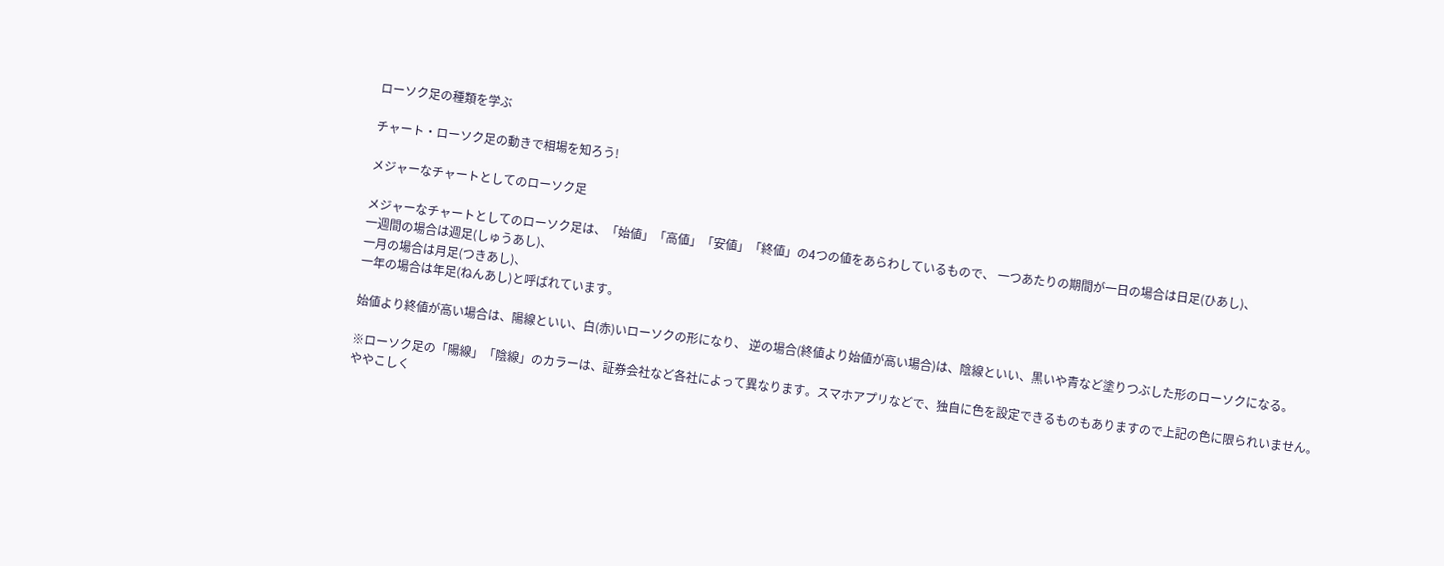ローソク足の種類を学ぶ

チャート・ローソク足の動きで相場を知ろう!

メジャーなチャートとしてのローソク足

メジャーなチャートとしてのローソク足は、「始値」「高値」「安値」「終値」の4つの値をあらわしているもので、 一つあたりの期間が一日の場合は日足(ひあし)、
一週間の場合は週足(しゅうあし)、
一月の場合は月足(つきあし)、
一年の場合は年足(ねんあし)と呼ばれています。

始値より終値が高い場合は、陽線といい、白(赤)いローソクの形になり、 逆の場合(終値より始値が高い場合)は、陰線といい、黒いや青など塗りつぶした形のローソクになる。

※ローソク足の「陽線」「陰線」のカラーは、証券会社など各社によって異なります。スマホアプリなどで、独自に色を設定できるものもありますので上記の色に限られいません。
ややこしく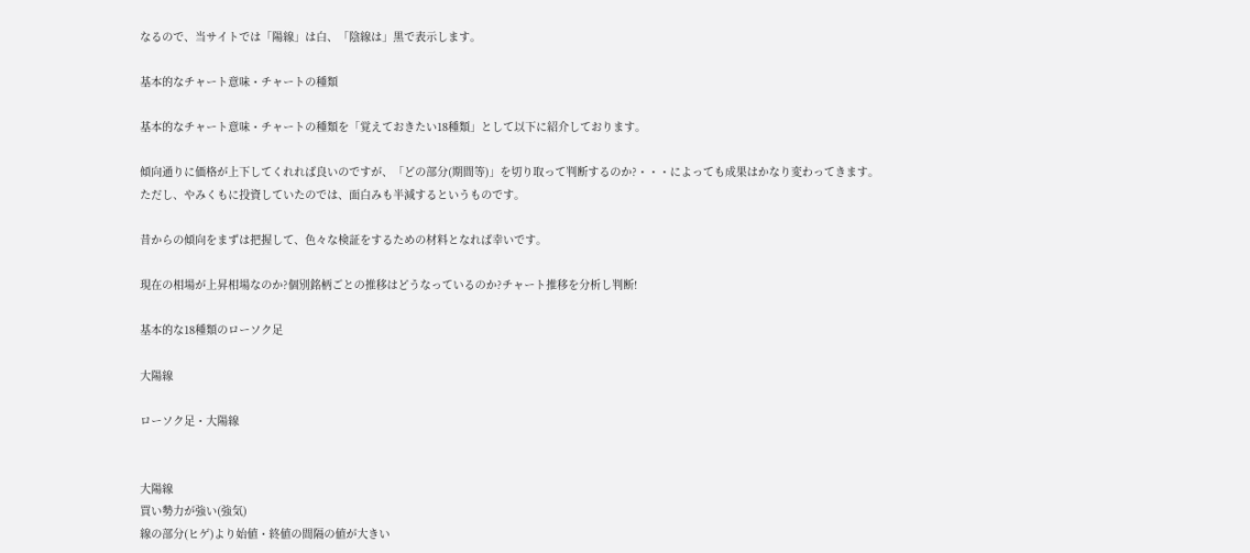なるので、当サイトでは「陽線」は白、「陰線は」黒で表示します。

基本的なチャート意味・チャートの種類

基本的なチャート意味・チャートの種類を「覚えておきたい18種類」として以下に紹介しております。

傾向通りに価格が上下してくれれば良いのですが、「どの部分(期間等)」を切り取って判断するのか?・・・によっても成果はかなり変わってきます。
ただし、やみくもに投資していたのでは、面白みも半減するというものです。

昔からの傾向をまずは把握して、色々な検証をするための材料となれば幸いです。

現在の相場が上昇相場なのか?個別銘柄ごとの推移はどうなっているのか?チャート推移を分析し判断!

基本的な18種類のローソク足

大陽線

ローソク足・大陽線


大陽線
買い勢力が強い(強気)
線の部分(ヒゲ)より始値・終値の間隔の値が大きい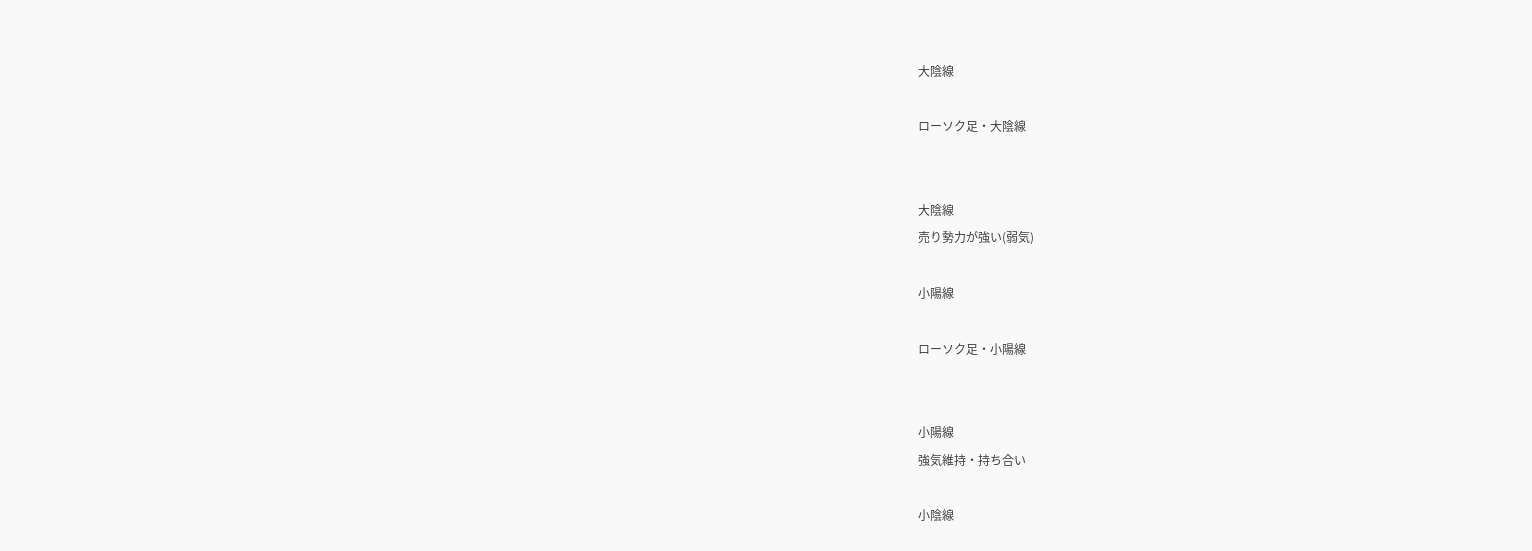大陰線

ローソク足・大陰線


大陰線
売り勢力が強い(弱気)

小陽線

ローソク足・小陽線


小陽線
強気維持・持ち合い

小陰線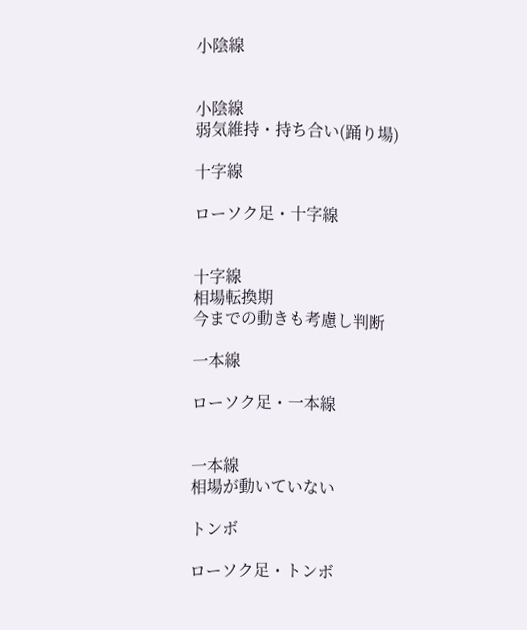小陰線


小陰線
弱気維持・持ち合い(踊り場)

十字線

ローソク足・十字線


十字線
相場転換期
今までの動きも考慮し判断

一本線

ローソク足・一本線


一本線
相場が動いていない

トンボ

ローソク足・トンボ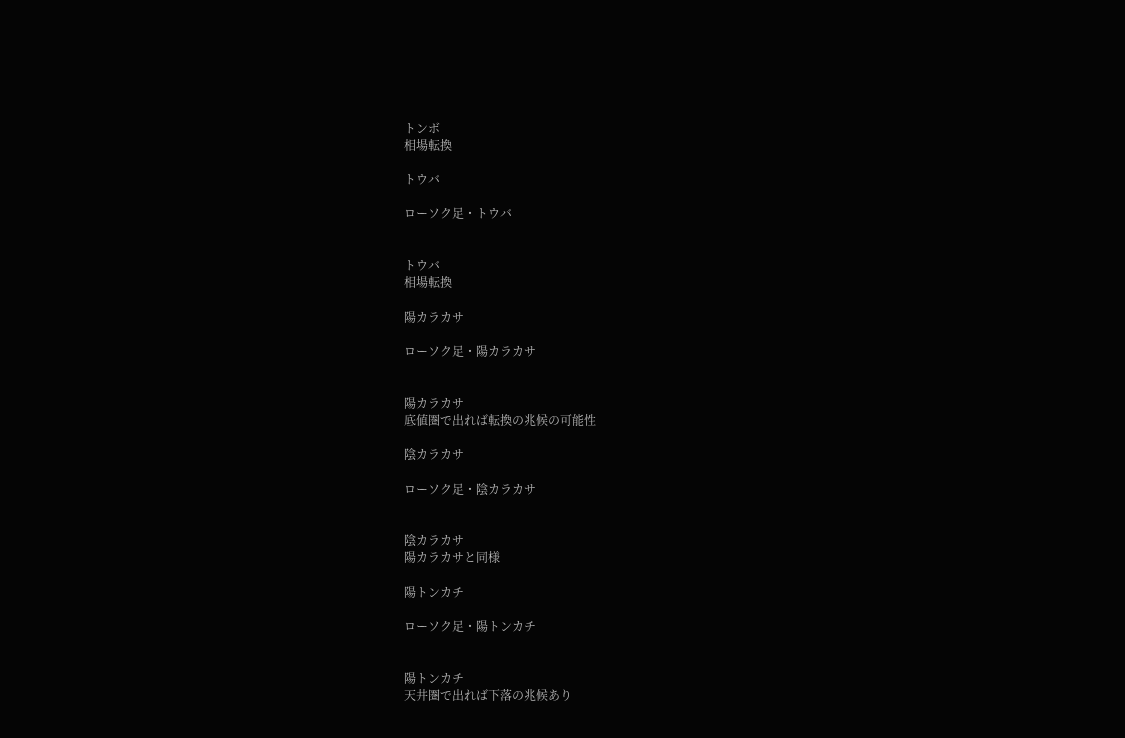トンボ
相場転換

トウバ

ローソク足・トウバ


トウバ
相場転換

陽カラカサ

ローソク足・陽カラカサ


陽カラカサ
底値圏で出れば転換の兆候の可能性

陰カラカサ

ローソク足・陰カラカサ


陰カラカサ
陽カラカサと同様

陽トンカチ

ローソク足・陽トンカチ


陽トンカチ
天井圏で出れば下落の兆候あり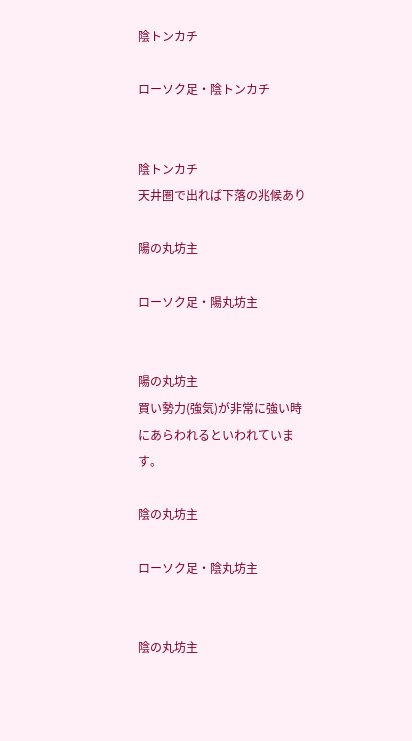陰トンカチ

ローソク足・陰トンカチ


陰トンカチ
天井圏で出れば下落の兆候あり

陽の丸坊主

ローソク足・陽丸坊主


陽の丸坊主
買い勢力(強気)が非常に強い時にあらわれるといわれています。

陰の丸坊主

ローソク足・陰丸坊主


陰の丸坊主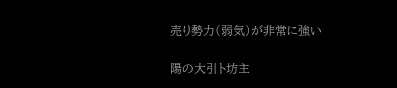売り勢力(弱気)が非常に強い

陽の大引ト坊主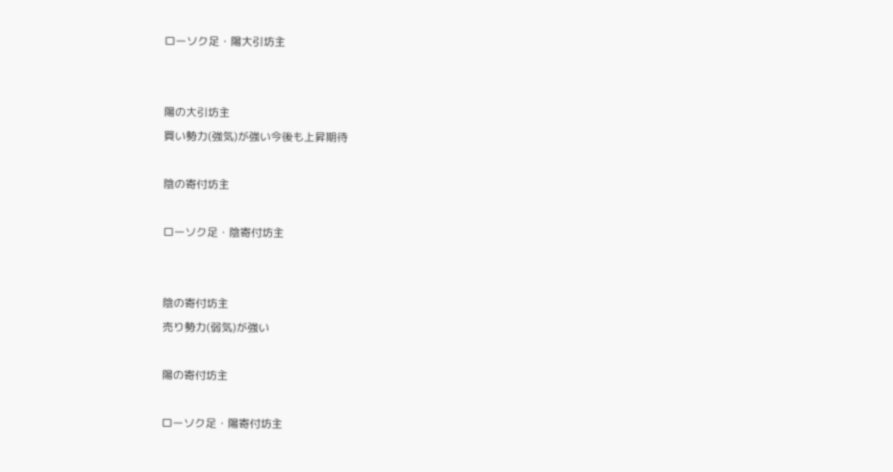ローソク足・陽大引坊主


陽の大引坊主
買い勢力(強気)が強い今後も上昇期待

陰の寄付坊主

ローソク足・陰寄付坊主


陰の寄付坊主
売り勢力(弱気)が強い

陽の寄付坊主

ローソク足・陽寄付坊主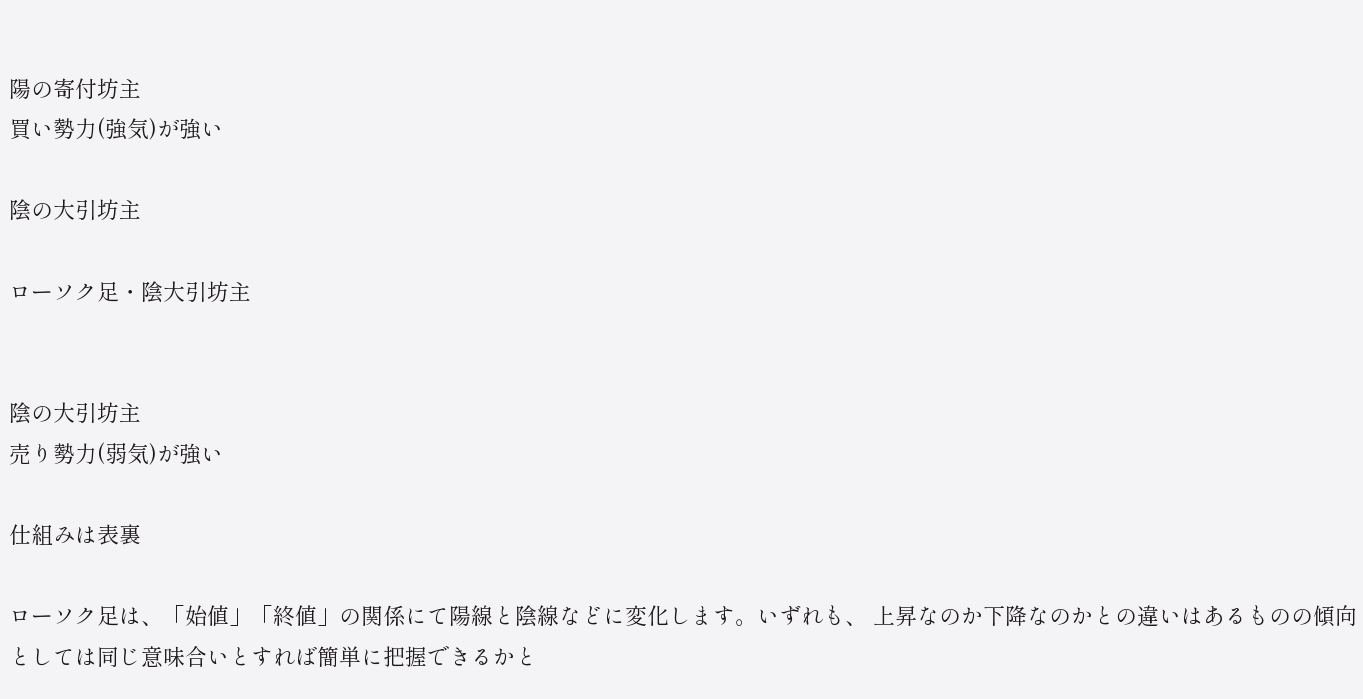陽の寄付坊主
買い勢力(強気)が強い

陰の大引坊主

ローソク足・陰大引坊主


陰の大引坊主
売り勢力(弱気)が強い

仕組みは表裏

ローソク足は、「始値」「終値」の関係にて陽線と陰線などに変化します。いずれも、 上昇なのか下降なのかとの違いはあるものの傾向としては同じ意味合いとすれば簡単に把握できるかと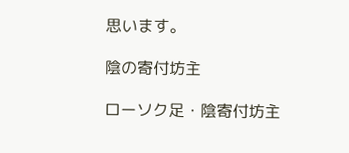思います。

陰の寄付坊主

ローソク足・陰寄付坊主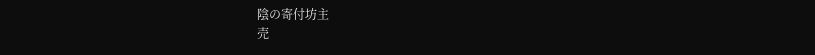陰の寄付坊主
売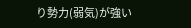り勢力(弱気)が強い